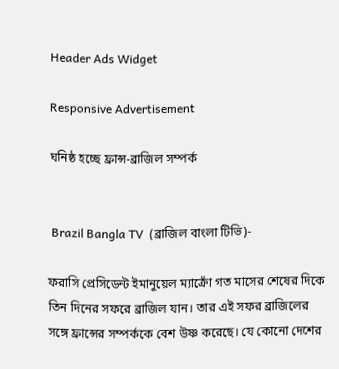Header Ads Widget

Responsive Advertisement

ঘনিষ্ঠ হচ্ছে ফ্রান্স-ব্রাজিল সম্পর্ক


 Brazil Bangla TV  (ব্রাজিল বাংলা টিভি)-

ফরাসি প্রেসিডেন্ট ইমানুয়েল ম্যাক্রোঁ গত মাসের শেষের দিকে তিন দিনের সফরে ব্রাজিল যান। তার এই সফর ব্রাজিলের সঙ্গে ফ্রান্সের সম্পর্ককে বেশ উষ্ণ করেছে। যে কোনো দেশের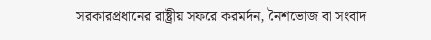সরকারপ্রধানের রাষ্ট্রীয় সফরে করমর্দন, নৈশভোজ বা সংবাদ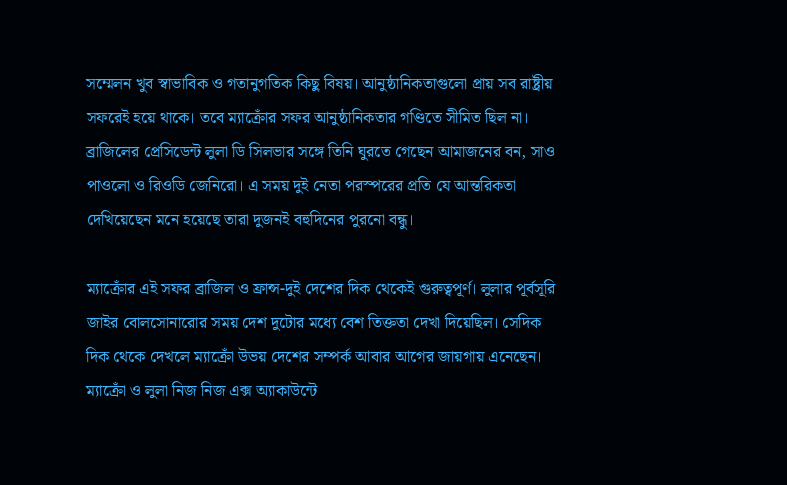সম্মেলন খুব স্বাভাবিক ও গতানুগতিক কিছু বিষয়। আনুষ্ঠানিকতাগুলো প্রায় সব রাষ্ট্রীয় সফরেই হয়ে থাকে। তবে ম্যাক্রোঁর সফর আনুষ্ঠানিকতার গণ্ডিতে সীমিত ছিল না। ব্রাজিলের প্রেসিডেন্ট লুলা ডি সিলভার সঙ্গে তিনি ঘুরতে গেছেন আমাজনের বন, সাও পাওলো ও রিওডি জেনিরো। এ সময় দুই নেতা পরস্পরের প্রতি যে আন্তরিকতা দেখিয়েছেন মনে হয়েছে তারা দুজনই বহুদিনের পুরনো বন্ধু।

ম্যাক্রোঁর এই সফর ব্রাজিল ও ফ্রান্স-দুই দেশের দিক থেকেই গুরুত্বপূর্ণ। লুলার পূর্বসূরি জাইর বোলসোনারোর সময় দেশ দুটোর মধ্যে বেশ তিক্ততা দেখা দিয়েছিল। সেদিক দিক থেকে দেখলে ম্যাক্রোঁ উভয় দেশের সম্পর্ক আবার আগের জায়গায় এনেছেন। ম্যাক্রোঁ ও লুলা নিজ নিজ এক্স অ্যাকাউন্টে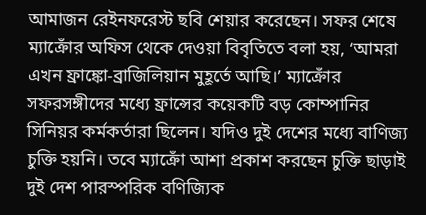আমাজন রেইনফরেস্ট ছবি শেয়ার করেছেন। সফর শেষে ম্যাক্রোঁর অফিস থেকে দেওয়া বিবৃতিতে বলা হয়, ‘আমরা এখন ফ্রাঙ্কো-ব্রাজিলিয়ান মুহূর্তে আছি।’ ম্যাক্রোঁর সফরসঙ্গীদের মধ্যে ফ্রান্সের কয়েকটি বড় কোম্পানির সিনিয়র কর্মকর্তারা ছিলেন। যদিও দুই দেশের মধ্যে বাণিজ্য চুক্তি হয়নি। তবে ম্যাক্রোঁ আশা প্রকাশ করছেন চুক্তি ছাড়াই দুই দেশ পারস্পরিক বণিজ্যিক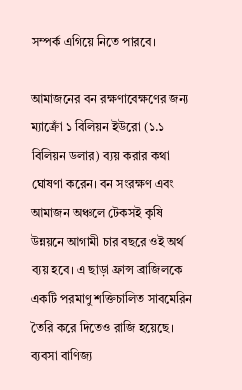সম্পর্ক এগিয়ে নিতে পারবে।

আমাজনের বন রক্ষণাবেক্ষণের জন্য ম্যাক্রোঁ ১ বিলিয়ন ইউরো (১.১ বিলিয়ন ডলার) ব্যয় করার কথা ঘোষণা করেন। বন সংরক্ষণ এবং আমাজন অঞ্চলে টেকসই কৃষি উন্নয়নে আগামী চার বছরে ওই অর্থ ব্যয় হবে। এ ছাড়া ফ্রান্স ব্রাজিলকে একটি পরমাণু শক্তিচালিত সাবমেরিন তৈরি করে দিতেও রাজি হয়েছে। ব্যবসা বাণিজ্য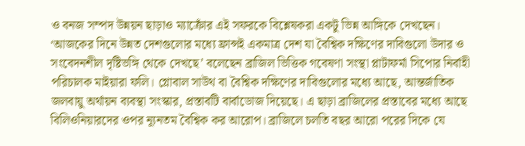ও বনজ সম্পদ উন্নয়ন ছাড়াও ম্যাক্রোঁর এই সফরকে বিশ্লেষকরা একটু ভিন্ন আঙ্গিকে দেখছেন। ‘আজকের দিনে উন্নত দেশগুলোর মধ্যে ফ্রান্সই একমাত্র দেশ যা বৈশ্বিক দক্ষিণের দাবিগুলো উদার ও সংবেদনশীল দৃষ্টিভঙ্গি থেকে দেখছে’ বলেছেন ব্রাজিল ভিত্তিক গবেষণা সংস্থা প্লাটাফর্মা সিপোর নির্বাহী পরিচালক মাইয়ারা ফলি। গ্লোবাল সাউথ বা বৈশ্বিক দক্ষিণের দাবিগুলোর মধ্যে আছে, আন্তর্জাতিক জলবায়ু অর্থায়ন ব্যবস্থা সংস্কার, প্রস্তাবটি বার্বাডোজ দিয়েছে। এ ছাড়া ব্রাজিলের প্রস্তাবের মধ্যে আছে বিলিওনিয়ারদের ওপর ন্যূনতম বৈশ্বিক কর আরোপ। ব্রাজিলে চলতি বছর আরো পরের দিকে যে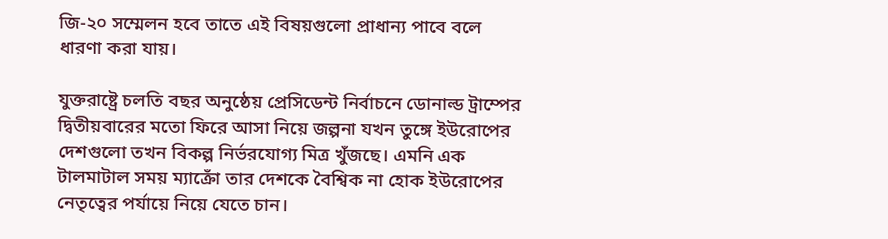জি-২০ সম্মেলন হবে তাতে এই বিষয়গুলো প্রাধান্য পাবে বলে ধারণা করা যায়।

যুক্তরাষ্ট্রে চলতি বছর অনুষ্ঠেয় প্রেসিডেন্ট নির্বাচনে ডোনাল্ড ট্রাম্পের দ্বিতীয়বারের মতো ফিরে আসা নিয়ে জল্পনা যখন তুঙ্গে ইউরোপের দেশগুলো তখন বিকল্প নির্ভরযোগ্য মিত্র খুঁজছে। এমনি এক টালমাটাল সময় ম্যাক্রোঁ তার দেশকে বৈশ্বিক না হোক ইউরোপের নেতৃত্বের পর্যায়ে নিয়ে যেতে চান।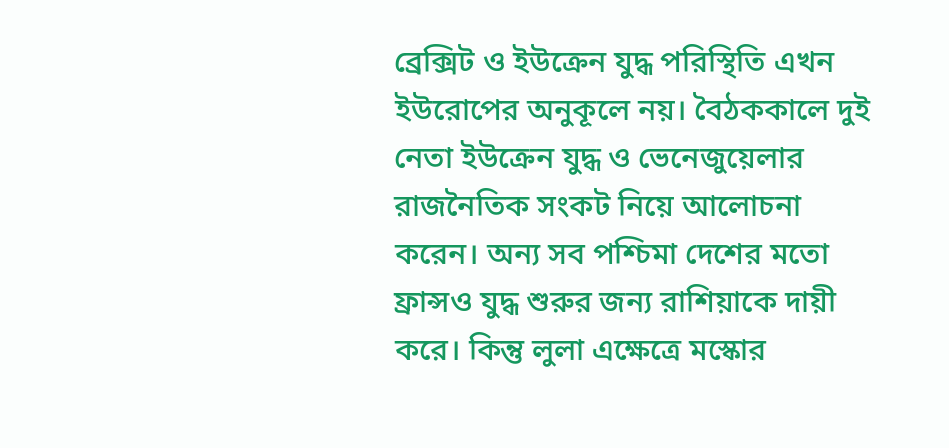ব্রেক্সিট ও ইউক্রেন যুদ্ধ পরিস্থিতি এখন ইউরোপের অনুকূলে নয়। বৈঠককালে দুই নেতা ইউক্রেন যুদ্ধ ও ভেনেজুয়েলার রাজনৈতিক সংকট নিয়ে আলোচনা করেন। অন্য সব পশ্চিমা দেশের মতো ফ্রান্সও যুদ্ধ শুরুর জন্য রাশিয়াকে দায়ী করে। কিন্তু লুলা এক্ষেত্রে মস্কোর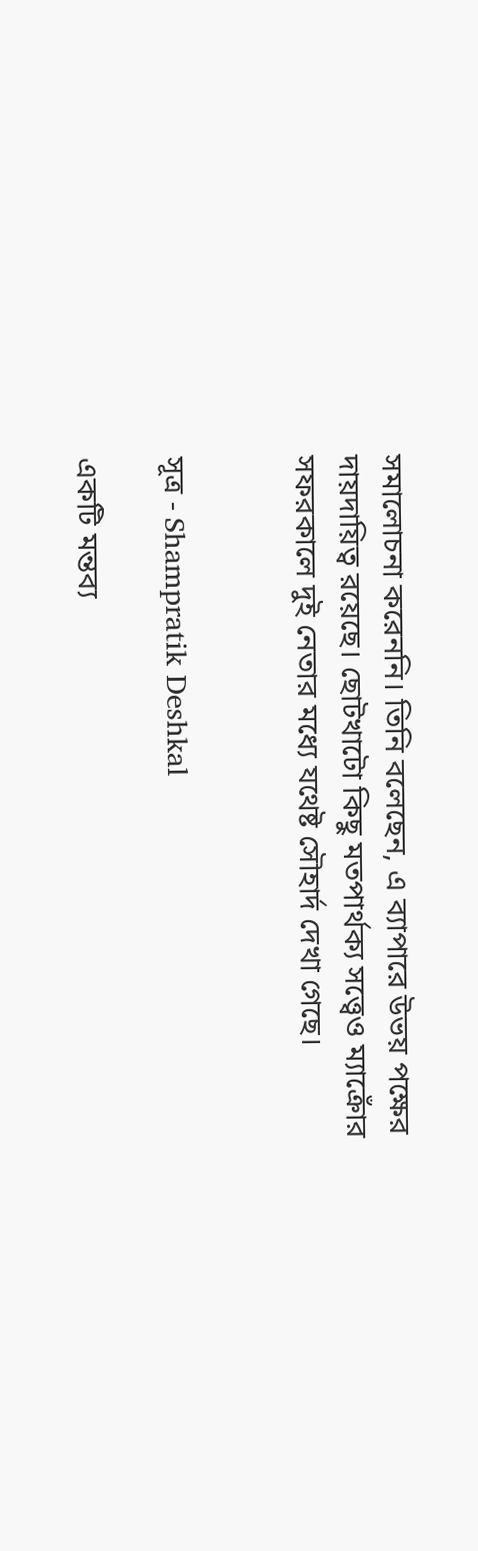সমালোচনা করেননি। তিনি বলেছেন, এ ব্যাপারে উভয় পক্ষের দায়দায়িত্ব রয়েছে। ছোটখাটো কিছু মতপার্থক্য সত্ত্বেও ম্যাক্রোঁর সফরকালে দুই নেতার মধ্যে যথেষ্ট সৌহার্দ দেখা গেছে।


সূত্র - Shampratik Deshkal

একটি মন্তব্য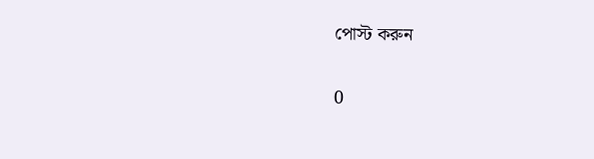পোস্ট করুন

0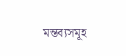মন্তব্যসমূহ